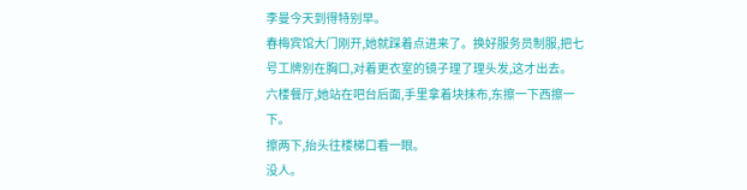李曼今天到得特别早。
春梅宾馆大门刚开,她就踩着点进来了。换好服务员制服,把七号工牌别在胸口,对着更衣室的镜子理了理头发,这才出去。
六楼餐厅,她站在吧台后面,手里拿着块抹布,东擦一下西擦一下。
擦两下,抬头往楼梯口看一眼。
没人。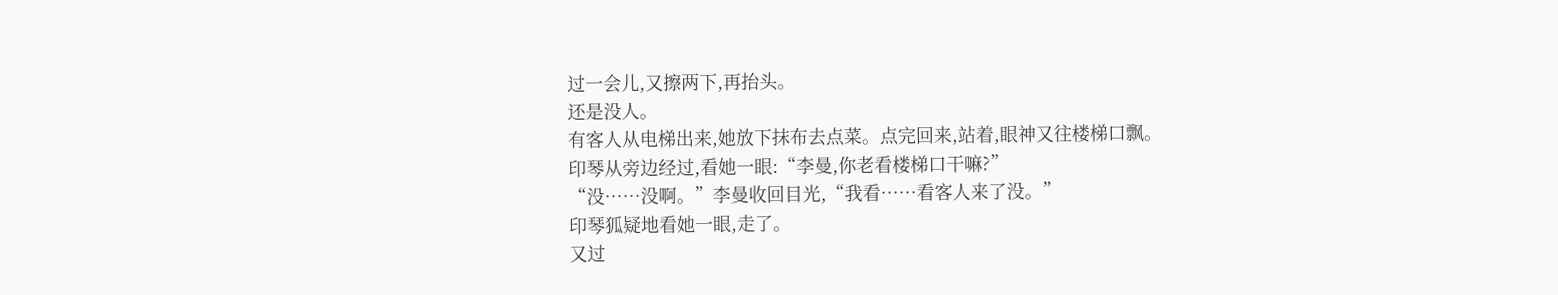过一会儿,又擦两下,再抬头。
还是没人。
有客人从电梯出来,她放下抹布去点菜。点完回来,站着,眼神又往楼梯口飘。
印琴从旁边经过,看她一眼:“李曼,你老看楼梯口干嘛?”
“没……没啊。”李曼收回目光,“我看……看客人来了没。”
印琴狐疑地看她一眼,走了。
又过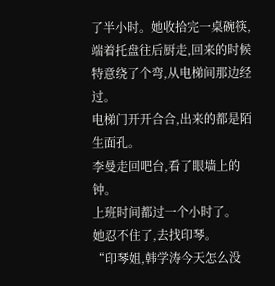了半小时。她收拾完一桌碗筷,端着托盘往后厨走,回来的时候特意绕了个弯,从电梯间那边经过。
电梯门开开合合,出来的都是陌生面孔。
李曼走回吧台,看了眼墙上的钟。
上班时间都过一个小时了。
她忍不住了,去找印琴。
“印琴姐,韩学涛今天怎么没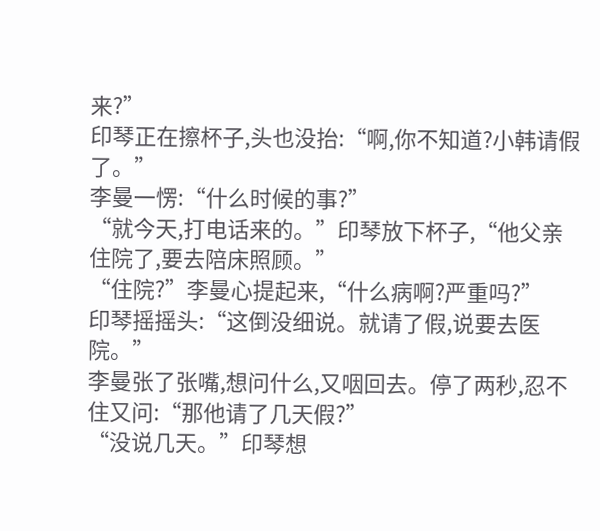来?”
印琴正在擦杯子,头也没抬:“啊,你不知道?小韩请假了。”
李曼一愣:“什么时候的事?”
“就今天,打电话来的。”印琴放下杯子,“他父亲住院了,要去陪床照顾。”
“住院?”李曼心提起来,“什么病啊?严重吗?”
印琴摇摇头:“这倒没细说。就请了假,说要去医院。”
李曼张了张嘴,想问什么,又咽回去。停了两秒,忍不住又问:“那他请了几天假?”
“没说几天。”印琴想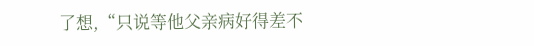了想,“只说等他父亲病好得差不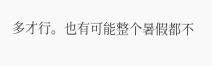多才行。也有可能整个暑假都不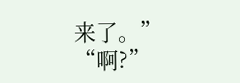来了。”
“啊?”